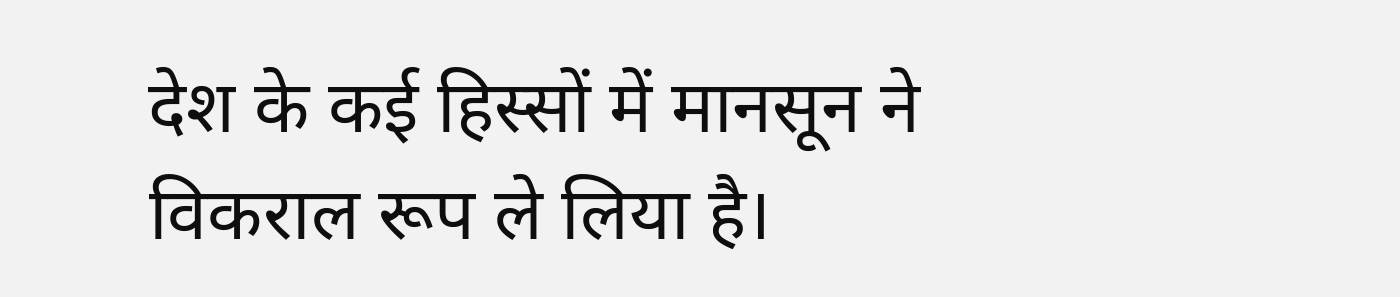देश के कई हिस्सों में मानसून ने विकराल रूप ले लिया है।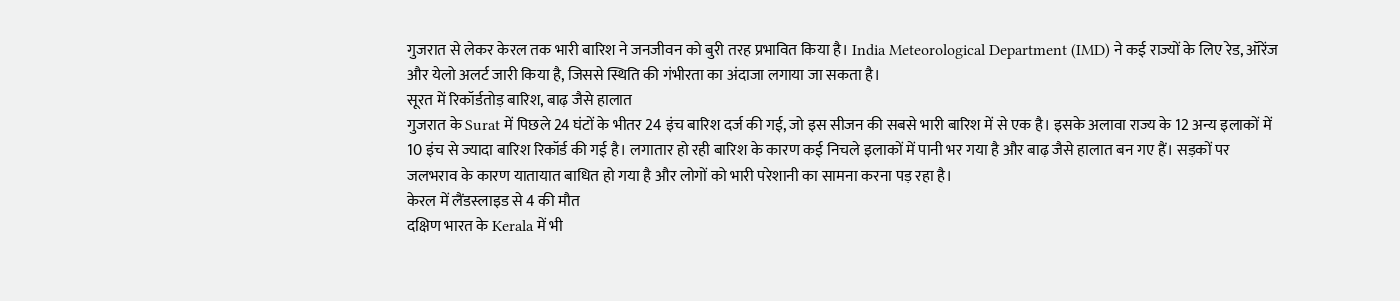गुजरात से लेकर केरल तक भारी बारिश ने जनजीवन को बुरी तरह प्रभावित किया है। India Meteorological Department (IMD) ने कई राज्यों के लिए रेड, ऑरेंज और येलो अलर्ट जारी किया है, जिससे स्थिति की गंभीरता का अंदाजा लगाया जा सकता है।
सूरत में रिकॉर्डतोड़ बारिश, बाढ़ जैसे हालात
गुजरात के Surat में पिछले 24 घंटों के भीतर 24 इंच बारिश दर्ज की गई, जो इस सीजन की सबसे भारी बारिश में से एक है। इसके अलावा राज्य के 12 अन्य इलाकों में 10 इंच से ज्यादा बारिश रिकॉर्ड की गई है। लगातार हो रही बारिश के कारण कई निचले इलाकों में पानी भर गया है और बाढ़ जैसे हालात बन गए हैं। सड़कों पर जलभराव के कारण यातायात बाधित हो गया है और लोगों को भारी परेशानी का सामना करना पड़ रहा है।
केरल में लैंडस्लाइड से 4 की मौत
दक्षिण भारत के Kerala में भी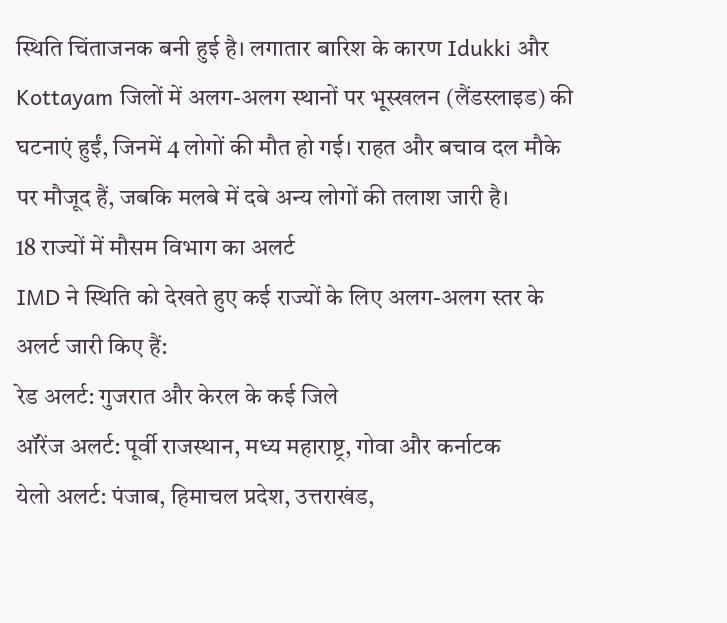स्थिति चिंताजनक बनी हुई है। लगातार बारिश के कारण Idukki और Kottayam जिलों में अलग-अलग स्थानों पर भूस्खलन (लैंडस्लाइड) की घटनाएं हुईं, जिनमें 4 लोगों की मौत हो गई। राहत और बचाव दल मौके पर मौजूद हैं, जबकि मलबे में दबे अन्य लोगों की तलाश जारी है।
18 राज्यों में मौसम विभाग का अलर्ट
IMD ने स्थिति को देखते हुए कई राज्यों के लिए अलग-अलग स्तर के अलर्ट जारी किए हैं:
रेड अलर्ट: गुजरात और केरल के कई जिले
ऑरेंज अलर्ट: पूर्वी राजस्थान, मध्य महाराष्ट्र, गोवा और कर्नाटक
येलो अलर्ट: पंजाब, हिमाचल प्रदेश, उत्तराखंड,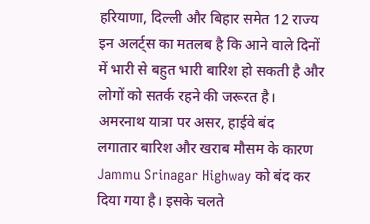हरियाणा, दिल्ली और बिहार समेत 12 राज्य
इन अलर्ट्स का मतलब है कि आने वाले दिनों में भारी से बहुत भारी बारिश हो सकती है और लोगों को सतर्क रहने की जरूरत है।
अमरनाथ यात्रा पर असर, हाईवे बंद
लगातार बारिश और खराब मौसम के कारण Jammu Srinagar Highway को बंद कर दिया गया है। इसके चलते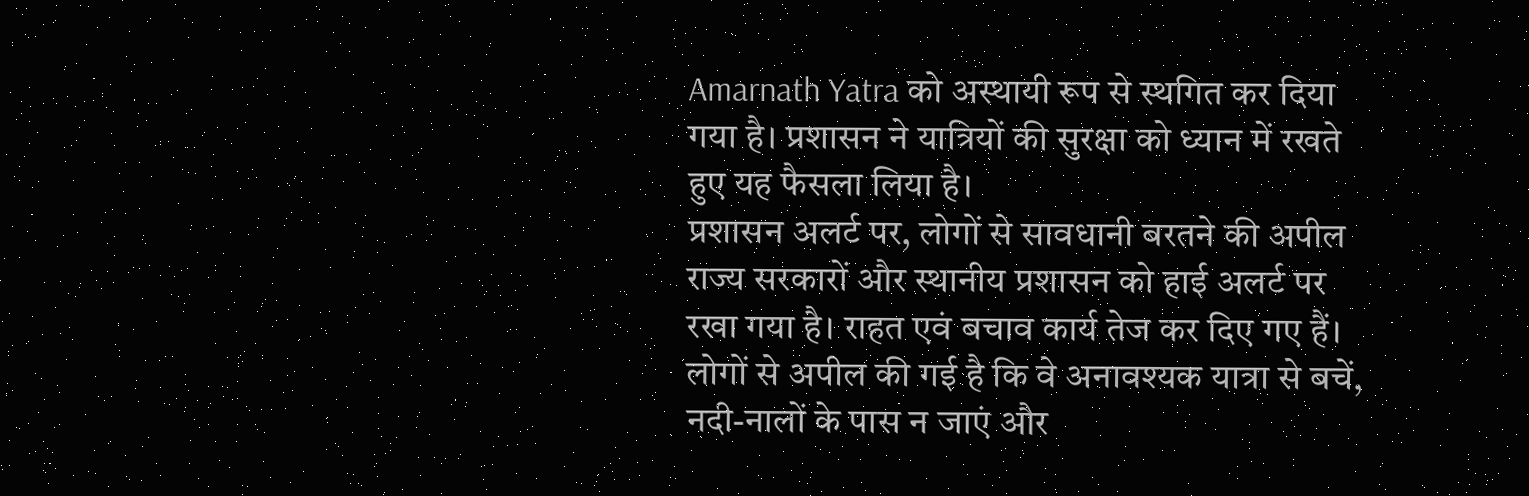Amarnath Yatra को अस्थायी रूप से स्थगित कर दिया गया है। प्रशासन ने यात्रियों की सुरक्षा को ध्यान में रखते हुए यह फैसला लिया है।
प्रशासन अलर्ट पर, लोगों से सावधानी बरतने की अपील
राज्य सरकारों और स्थानीय प्रशासन को हाई अलर्ट पर रखा गया है। राहत एवं बचाव कार्य तेज कर दिए गए हैं। लोगों से अपील की गई है कि वे अनावश्यक यात्रा से बचें, नदी-नालों के पास न जाएं और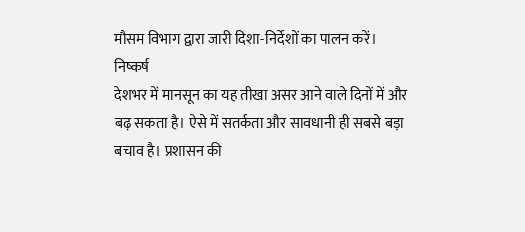मौसम विभाग द्वारा जारी दिशा-निर्देशों का पालन करें।
निष्कर्ष
देशभर में मानसून का यह तीखा असर आने वाले दिनों में और बढ़ सकता है। ऐसे में सतर्कता और सावधानी ही सबसे बड़ा बचाव है। प्रशासन की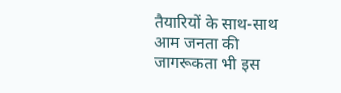तैयारियों के साथ-साथ आम जनता की जागरूकता भी इस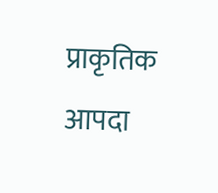प्राकृतिक आपदा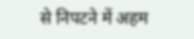से निपटने में अहम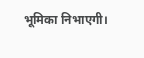भूमिका निभाएगी।